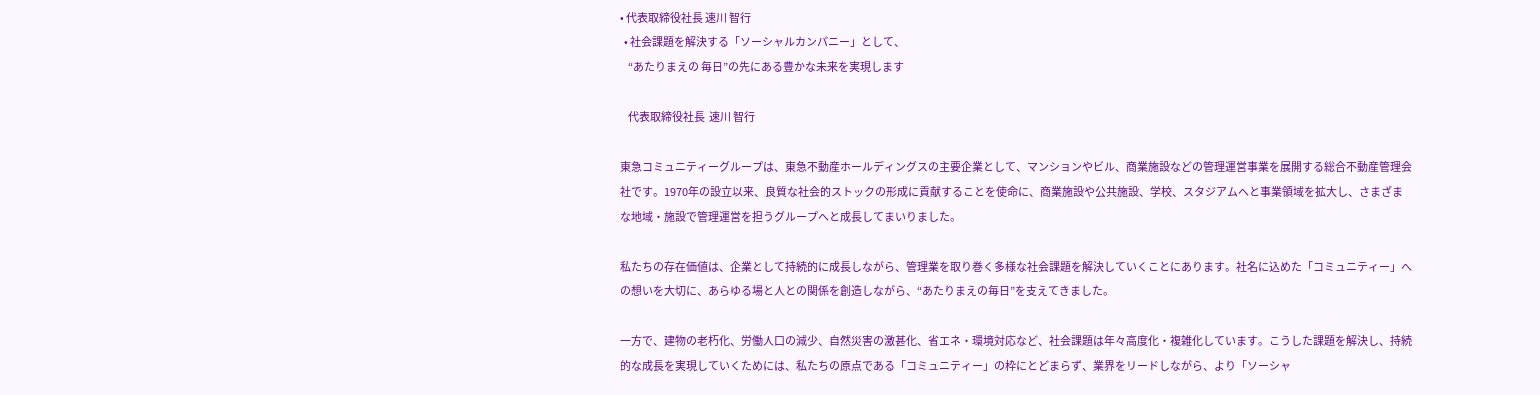• 代表取締役社長 速川 智行
  • 社会課題を解決する「ソーシャルカンパニー」として、
    “あたりまえの 毎日”の先にある豊かな未来を実現します

    代表取締役社長  速川 智行

東急コミュニティーグループは、東急不動産ホールディングスの主要企業として、マンションやビル、商業施設などの管理運営事業を展開する総合不動産管理会社です。1970年の設立以来、良質な社会的ストックの形成に貢献することを使命に、商業施設や公共施設、学校、スタジアムへと事業領域を拡大し、さまざまな地域・施設で管理運営を担うグループへと成長してまいりました。

私たちの存在価値は、企業として持続的に成長しながら、管理業を取り巻く多様な社会課題を解決していくことにあります。社名に込めた「コミュニティー」への想いを大切に、あらゆる場と人との関係を創造しながら、“あたりまえの毎日”を支えてきました。

一方で、建物の老朽化、労働人口の減少、自然災害の激甚化、省エネ・環境対応など、社会課題は年々高度化・複雑化しています。こうした課題を解決し、持続的な成長を実現していくためには、私たちの原点である「コミュニティー」の枠にとどまらず、業界をリードしながら、より「ソーシャ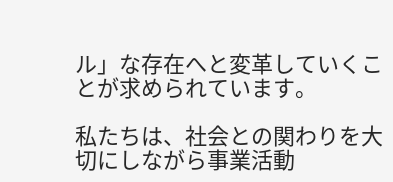ル」な存在へと変革していくことが求められています。

私たちは、社会との関わりを大切にしながら事業活動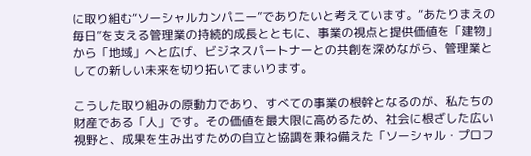に取り組む“ソーシャルカンパニー”でありたいと考えています。“あたりまえの毎日”を支える管理業の持続的成長とともに、事業の視点と提供価値を「建物」から「地域」へと広げ、ビジネスパートナーとの共創を深めながら、管理業としての新しい未来を切り拓いてまいります。

こうした取り組みの原動力であり、すべての事業の根幹となるのが、私たちの財産である「人」です。その価値を最大限に高めるため、社会に根ざした広い視野と、成果を生み出すための自立と協調を兼ね備えた「ソーシャル・プロフ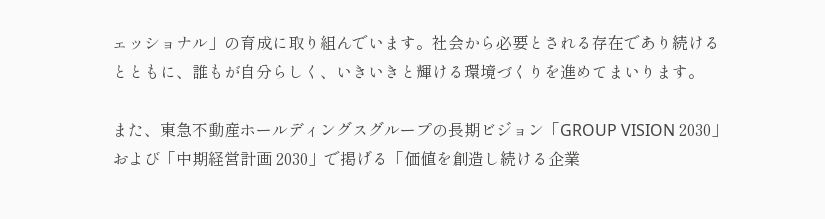ェッショナル」の育成に取り組んでいます。社会から必要とされる存在であり続けるとともに、誰もが自分らしく、いきいきと輝ける環境づくりを進めてまいります。

また、東急不動産ホールディングスグループの長期ビジョン「GROUP VISION 2030」および「中期経営計画 2030」で掲げる「価値を創造し続ける企業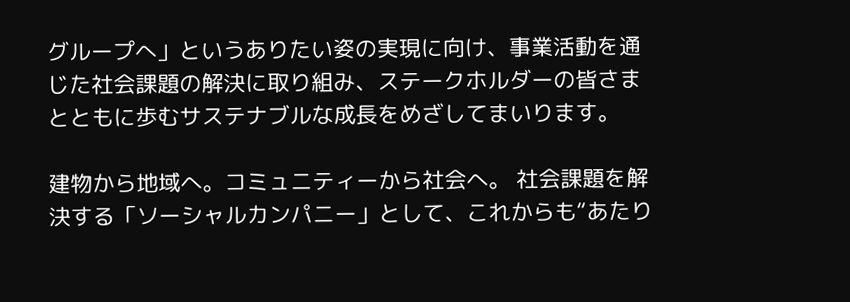グループへ」というありたい姿の実現に向け、事業活動を通じた社会課題の解決に取り組み、ステークホルダーの皆さまとともに歩むサステナブルな成長をめざしてまいります。

建物から地域へ。コミュニティーから社会へ。 社会課題を解決する「ソーシャルカンパニー」として、これからも“あたり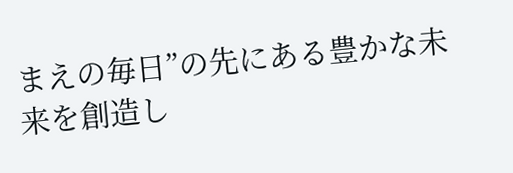まえの毎日”の先にある豊かな未来を創造し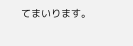てまいります。